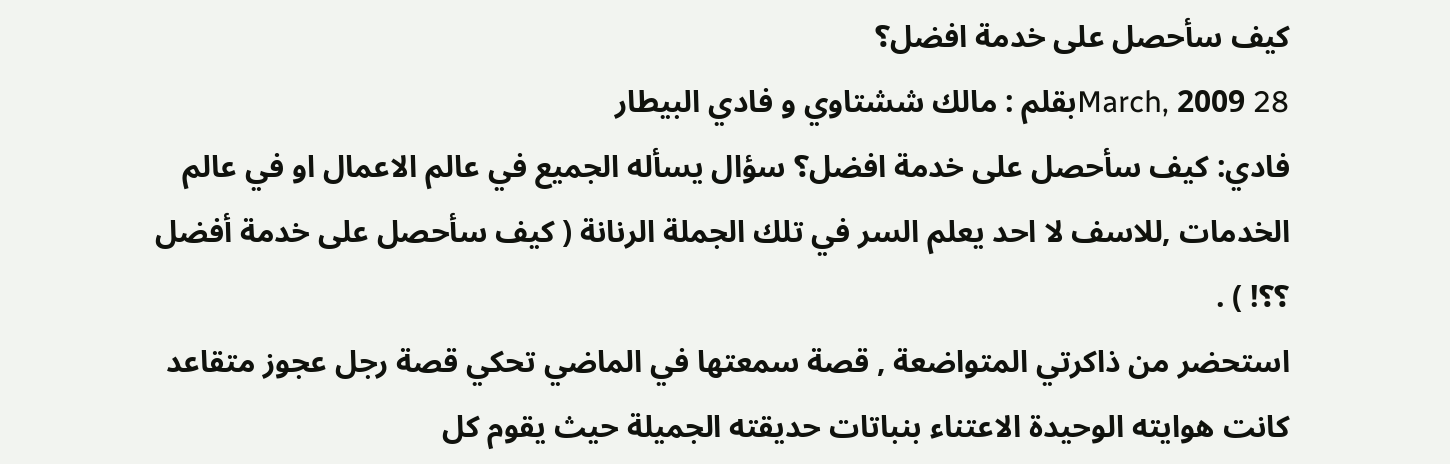كيف سأحصل على خدمة افضل؟
28 March, 2009بقلم : مالك ششتاوي و فادي البيطار
فادي: كيف سأحصل على خدمة افضل؟ سؤال يسأله الجميع في عالم الاعمال او في عالم الخدمات ,للاسف لا احد يعلم السر في تلك الجملة الرنانة ( كيف سأحصل على خدمة أفضل ؟؟! ) .
استحضر من ذاكرتي المتواضعة , قصة سمعتها في الماضي تحكي قصة رجل عجوز متقاعد كانت هوايته الوحيدة الاعتناء بنباتات حديقته الجميلة حيث يقوم كل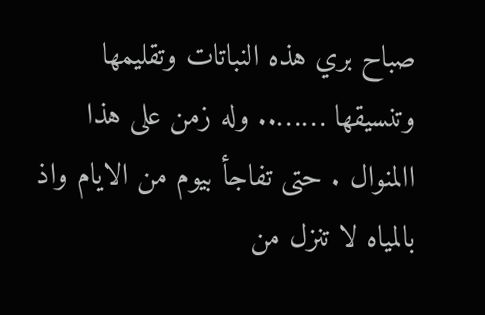صباح بري هذه النباتات وتقليمها وتنسيقها …….. وله زمن على هذا االمنوال . حتى تفاجأ بيوم من الايام واذ بالمياه لا تنزل من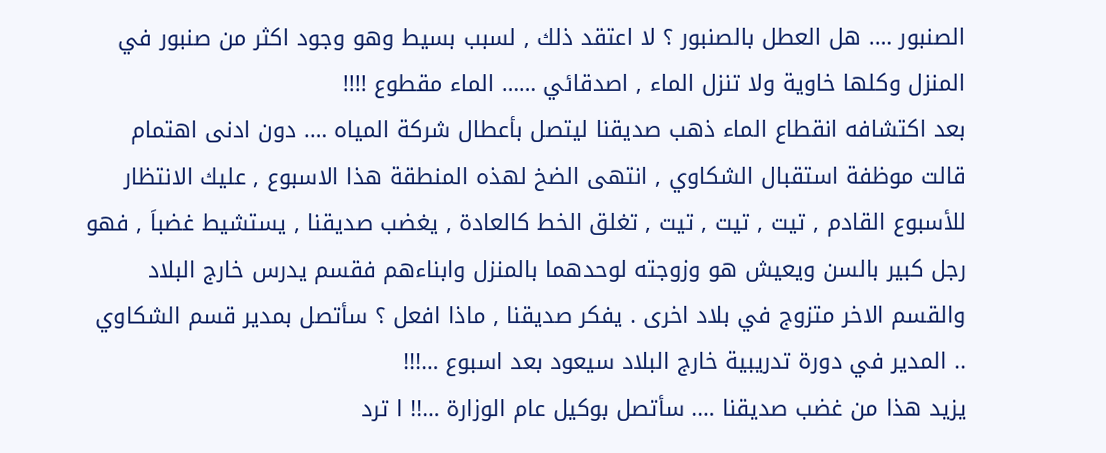الصنبور …. هل العطل بالصنبور ؟ لا اعتقد ذلك , لسبب بسيط وهو وجود اكثر من صنبور في المنزل وكلها خاوية ولا تنزل الماء , اصدقائي …… الماء مقطوع !!!!
بعد اكتشافه انقطاع الماء ذهب صديقنا ليتصل بأعطال شركة المياه …. دون ادنى اهتمام قالت موظفة استقبال الشكاوي , انتهى الضخ لهذه المنطقة هذا الاسبوع , عليك الانتظار للأسبوع القادم , تيت , تيت , تيت , تغلق الخط كالعادة , يغضب صديقنا , يستشيط غضباَ , فهو رجل كبير بالسن ويعيش هو وزوجته لوحدهما بالمنزل وابناءهم فقسم يدرس خارج البلاد والقسم الاخر متزوج في بلاد اخرى . يفكر صديقنا , ماذا افعل ؟ سأتصل بمدير قسم الشكاوي .. المدير في دورة تدريبية خارج البلاد سيعود بعد اسبوع …!!!
يزيد هذا من غضب صديقنا …. سأتصل بوكيل عام الوزارة …!! ا ترد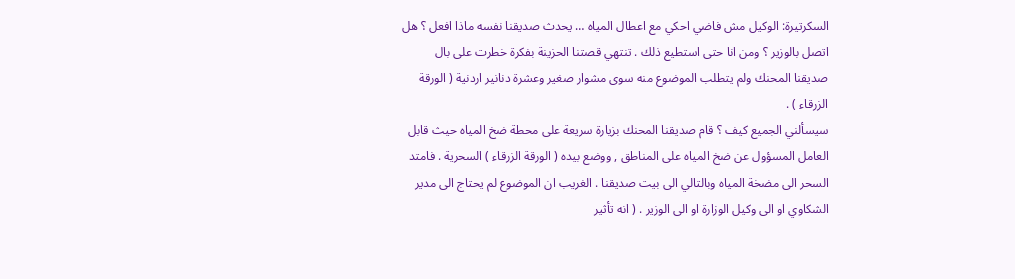السكرتيرة: الوكيل مش فاضي احكي مع اعطال المياه … يحدث صديقنا نفسه ماذا افعل ؟ هل اتصل بالوزير ؟ ومن انا حتى استطيع ذلك . تنتهي قصتنا الحزينة بفكرة خطرت على بال صديقنا المحنك ولم يتطلب الموضوع منه سوى مشوار صغير وعشرة دنانير اردنية ( الورقة الزرقاء ) .
سيسألني الجميع كيف ؟ قام صديقنا المحنك بزيارة سريعة على محطة ضخ المياه حيث قابل العامل المسؤول عن ضخ المياه على المناطق , ووضع بيده ( الورقة الزرقاء ) السحرية . فامتد السحر الى مضخة المياه وبالتالي الى بيت صديقنا . الغريب ان الموضوع لم يحتاج الى مدير الشكاوي او الى وكيل الوزارة او الى الوزير . ( انه تأثير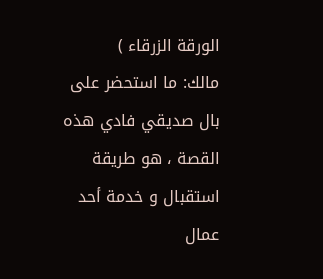الورقة الزرقاء )
مالك: ما استحضر على بال صديقي فادي هذه القصة ، هو طريقة استقبال و خدمة أحد عمال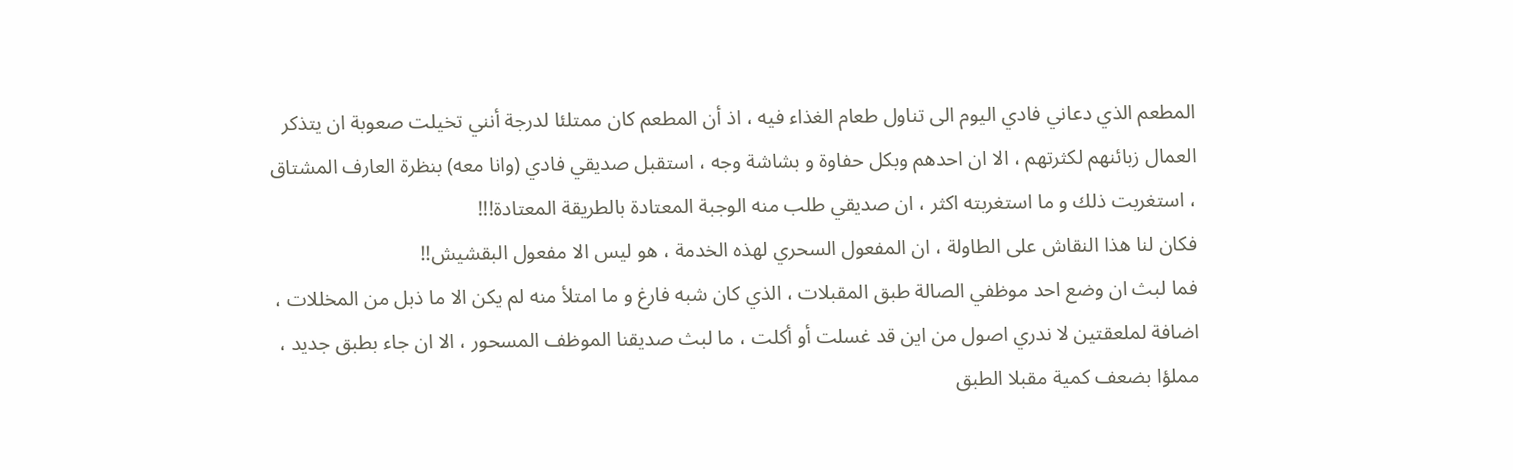المطعم الذي دعاني فادي اليوم الى تناول طعام الغذاء فيه ، اذ أن المطعم كان ممتلئا لدرجة أنني تخيلت صعوبة ان يتذكر العمال زبائنهم لكثرتهم ، الا ان احدهم وبكل حفاوة و بشاشة وجه ، استقبل صديقي فادي (وانا معه) بنظرة العارف المشتاق ، استغربت ذلك و ما استغربته اكثر ، ان صديقي طلب منه الوجبة المعتادة بالطريقة المعتادة!!!
فكان لنا هذا النقاش على الطاولة ، ان المفعول السحري لهذه الخدمة ، هو ليس الا مفعول البقشيش!!
فما لبث ان وضع احد موظفي الصالة طبق المقبلات ، الذي كان شبه فارغ و ما امتلأ منه لم يكن الا ما ذبل من المخللات ، اضافة لملعقتين لا ندري اصول من اين قد غسلت أو أكلت ، ما لبث صديقنا الموظف المسحور ، الا ان جاء بطبق جديد ، مملؤا بضعف كمية مقبلا الطبق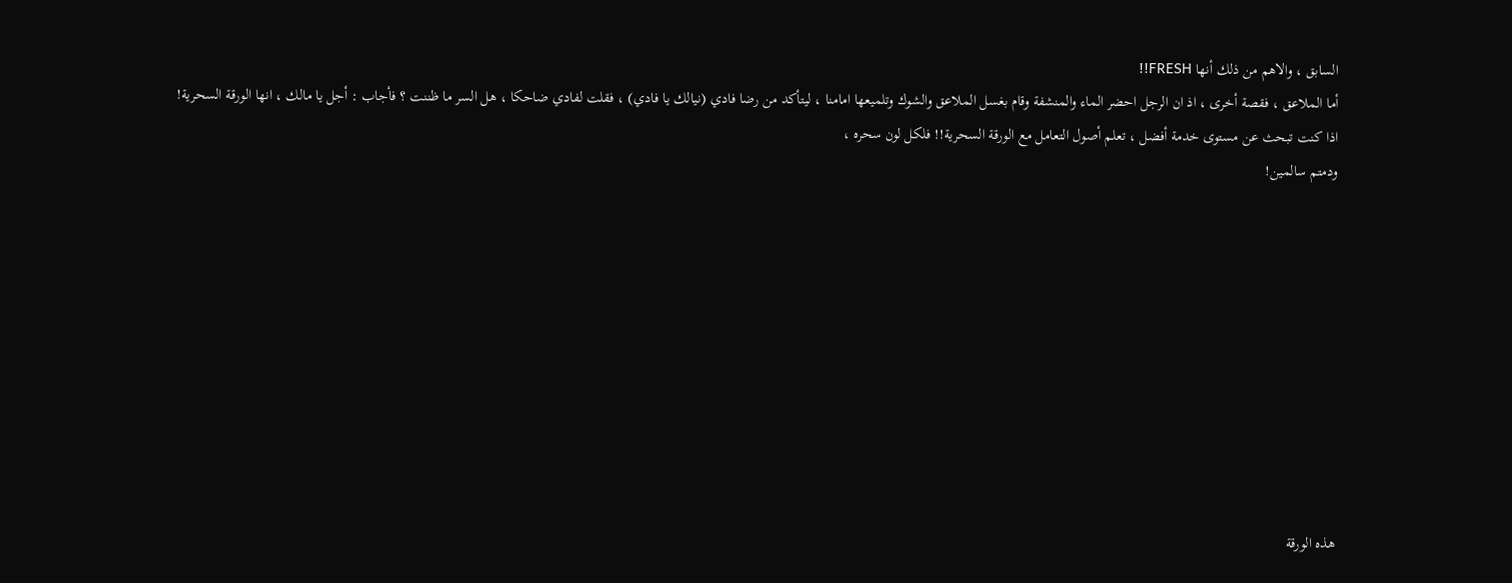السابق ، والاهم من ذلك أنها FRESH!!
أما الملاعق ، فقصة أخرى ، اذ ان الرجل احضر الماء والمنشفة وقام بغسل الملاعق والشوك وتلميعها امامنا ، ليتأكد من رضا فادي (نيالك يا فادي) ، فقلت لفادي ضاحكا ، هل السر ما ظننت ؟ فأجاب : أجل يا مالك ، انها الورقة السحرية!
اذا كنت تبحث عن مستوى خدمة أفضل ، تعلم أصول التعامل مع الورقة السحرية!! فلكل لون سحره ،
ودمتم سالمين!










هذه الورقة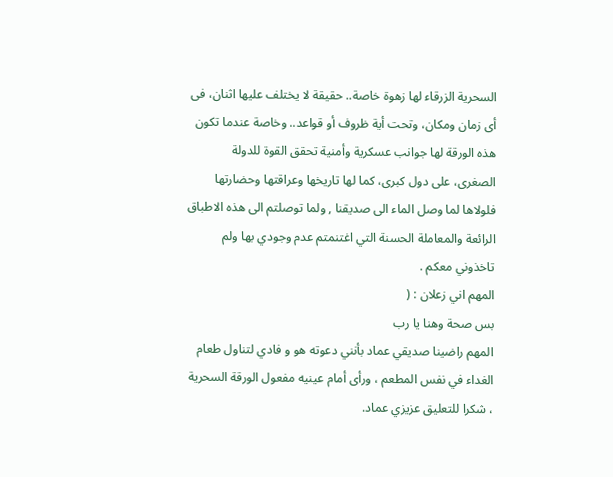السحرية الزرقاء لها زهوة خاصة.. حقيقة لا يختلف عليها اثنان، فى أى زمان ومكان، وتحت أية ظروف أو قواعد.. وخاصة عندما تكون هذه الورقة لها جوانب عسكرية وأمنية تحقق القوة للدولة الصغرى، على دول كبرى، كما لها تاريخها وعراقتها وحضارتها
فلولاها لما وصل الماء الى صديقنا , ولما توصلتم الى هذه الاطباق الرائعة والمعاملة الحسنة التي اغتنمتم عدم وجودي بها ولم تاخذوني معكم .
المهم اني زعلان : (
بس صحة وهنا يا رب
المهم راضينا صديقي عماد بأنني دعوته هو و فادي لتناول طعام الغداء في نفس المطعم ، ورأى أمام عينيه مفعول الورقة السحرية ، شكرا للتعليق عزيزي عماد.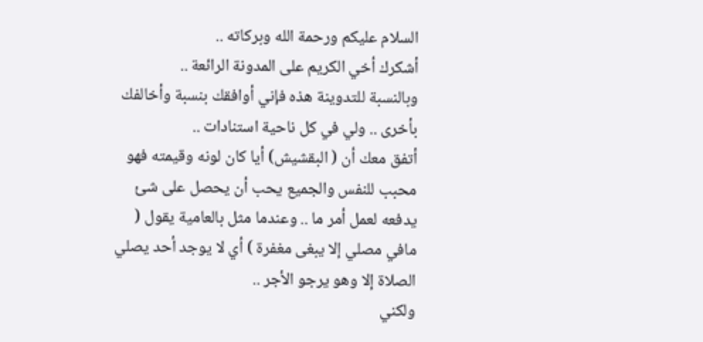السلام عليكم ورحمة الله وبركاته ..
أشكرك أخي الكريم على المدونة الرائعة ..
وبالنسبة للتدوينة هذه فإني أوافقك بنسبة وأخالفك بأخرى .. ولي في كل ناحية استنادات ..
أتفق معك أن ( البقشيش) أيا كان لونه وقيمته فهو محبب للنفس والجميع يحب أن يحصل على شئ يدفعه لعمل أمر ما .. وعندما مثل بالعامية يقول ( مافي مصلي إلا يبغى مغفرة ) أي لا يوجد أحد يصلي الصلاة إلا وهو يرجو الأجر ..
ولكني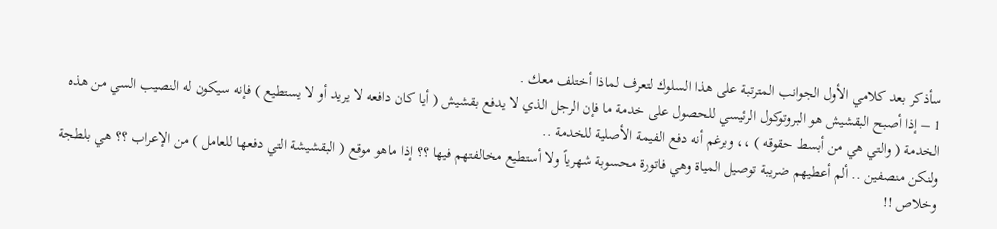سأذكر بعد كلامي الأول الجوانب المترتبة على هذا السلوك لتعرف لماذا أختلف معك .
1 – إذا أصبح البقشيش هو البروتوكول الرئيسي للحصول على خدمة ما فإن الرجل الذي لا يدفع بقشيش ( أيا كان دافعه لا يريد أو لا يستطيع ) فإنه سيكون له النصيب السي من هذه الخدمة ( والتي هي من أبسط حقوقه ) ،، وبرغم أنه دفع الفيمة الأصلية للخدمة ..
ولنكن منصفين .. ألم أعطيهم ضريبة توصيل المياة وهي فاتورة محسوبة شهرياً ولا أستطيع مخالفتهم فيها ؟؟ إذا ماهو موقع ( البقشيشة التي دفعها للعامل ) من الإعراب ؟؟ هي بلطجة وخلاص !!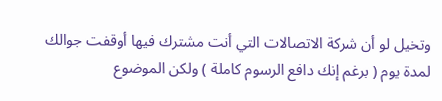وتخيل لو أن شركة الاتصالات التي أنت مشترك فيها أوقفت جوالك لمدة يوم ( برغم إنك دافع الرسوم كاملة ) ولكن الموضوع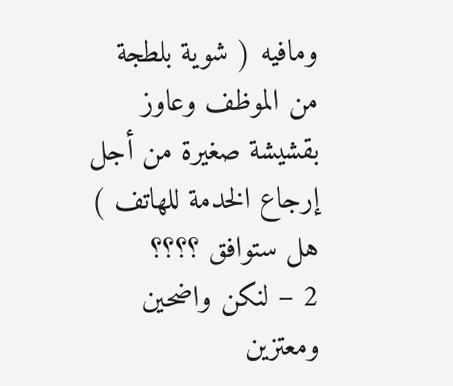ومافيه ( شوية بلطجة من الموظف وعاوز بقشيشة صغيرة من أجل إرجاع الخدمة للهاتف ) هل ستوافق ؟؟؟؟
2 – لنكن واضحين ومعتزين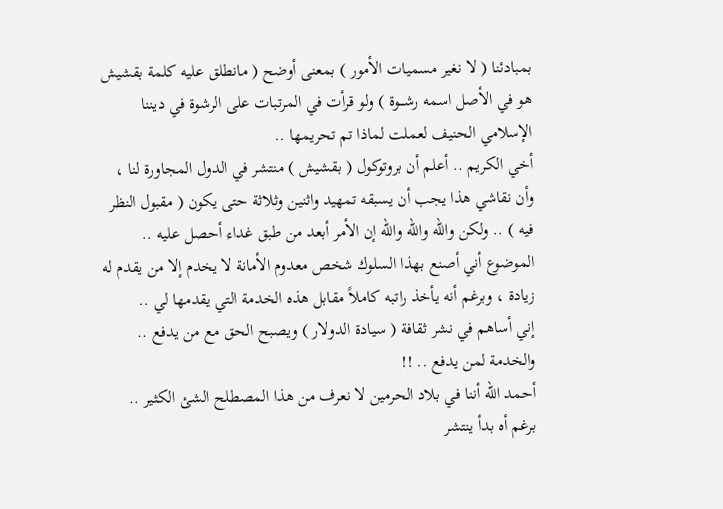بمبادئنا ( لا نغير مسميات الأمور ) بمعنى أوضح ( مانطلق عليه كلمة بقشيش هو في الأصل اسمه رشـــوة ) ولو قرأت في المرتبات على الرشوة في ديننا الإسلامي الحنيف لعملت لماذا تم تحريمها ..
أخي الكريم .. أعلم أن بروتوكول ( بقشيش ) منتشر في الدول المجاورة لنا ، وأن نقاشي هذا يجب أن يسبقه تمهيد واثنين وثلاثة حتى يكون ( مقبول النظر فيه ) .. ولكن والله والله والله إن الأمر أبعد من طبق غداء أحصل عليه ..
الموضوع أني أصنع بهذا السلوك شخص معدوم الأمانة لا يخدم إلا من يقدم له زيادة ، وبرغم أنه يأخذ راتبه كاملاً مقابل هذه الخدمة التي يقدمها لي ..
إني أساهم في نشر ثقافة ( سيادة الدولار ) ويصبح الحق مع من يدفع .. والخدمة لمن يدفع .. !!
أحمد الله أننا في بلاد الحرمين لا نعرف من هذا المصطلح الشئ الكثير .. برغم أه بدأ ينتشر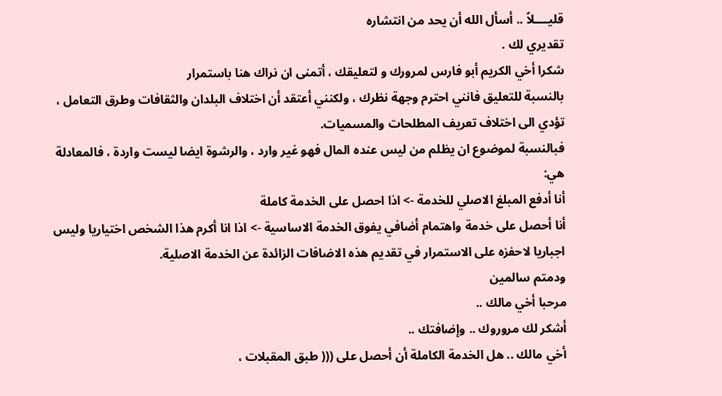قليــــلاً .. أسأل الله أن يحد من انتشاره
تقديري لك .
شكرا أخي الكريم أبو فارس لمرورك و لتعليقك ، أتمنى ان نراك هنا باستمرار
بالنسبة للتعليق فانني احترم وجهة نظرك ، ولكنني أعتقد أن اختلاف البلدان والثقافات وطرق التعامل ، تؤدي الى اختلاف تعريف المطلحات والمسميات.
فبالنسبة لموضوع ان يظلم من ليس عنده المال فهو غير وارد ، والرشوة ايضا ليست واردة ، فالمعادلة هي:
أنا أدفع المبلغ الاصلي للخدمة -> اذا احصل على الخدمة كاملة
أنا أحصل على خدمة واهتمام أضافي يفوق الخدمة الاساسية -> اذا انا أكرم هذا الشخص اختياريا وليس اجباريا لاحفزه على الاستمرار في تقديم هذه الاضافات الزائدة عن الخدمة الاصلية.
ودمتم سالمين
مرحبا أخي مالك ..
أشكر لك مروروك .. وإضافتك ..
أخي مالك .. هل الخدمة الكاملة أن أحصل على ((( طبق المقبلات ،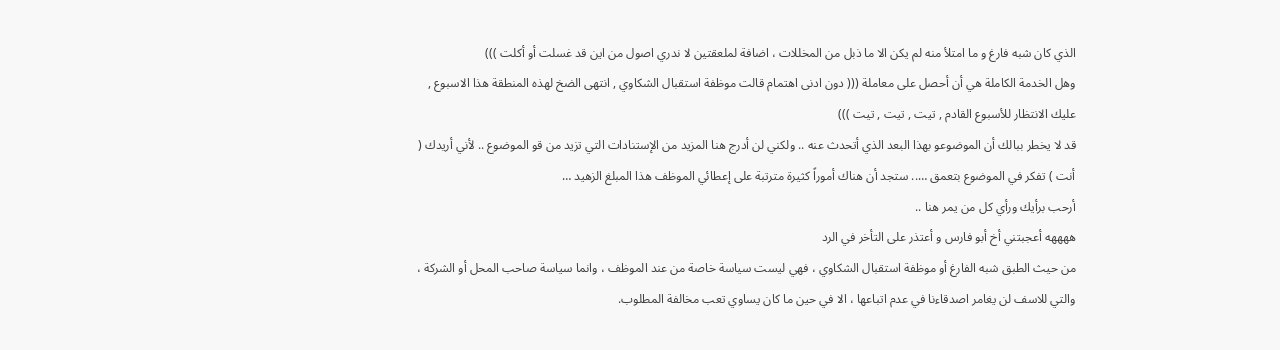الذي كان شبه فارغ و ما امتلأ منه لم يكن الا ما ذبل من المخللات ، اضافة لملعقتين لا ندري اصول من اين قد غسلت أو أكلت )))
وهل الخدمة الكاملة هي أن أحصل على معاملة ((( دون ادنى اهتمام قالت موظفة استقبال الشكاوي , انتهى الضخ لهذه المنطقة هذا الاسبوع , عليك الانتظار للأسبوع القادم , تيت , تيت , تيت )))
قد لا يخطر ببالك أن الموضوعو بهذا البعد الذي أتحدث عنه .. ولكني لن أدرج هنا المزيد من الإستنادات التي تزيد من قو الموضوع .. لأني أريدك ( أنت ) تفكر في الموضوع بتعمق ….. ستجد أن هناك أموراً كثيرة مترتبة على إعطائي الموظف هذا المبلغ الزهيد …
أرحب برأيك ورأي كل من يمر هنا ..
ههههه أعجبتني أخ أبو فارس و أعتذر على التأخر في الرد
من حيث الطبق شبه الفارغ أو موظفة استقبال الشكاوي ، فهي ليست سياسة خاصة من عند الموظف ، وانما سياسة صاحب المحل أو الشركة ، والتي للاسف لن يغامر اصدقاءنا في عدم اتباعها ، الا في حين ما كان يساوي تعب مخالفة المطلوب.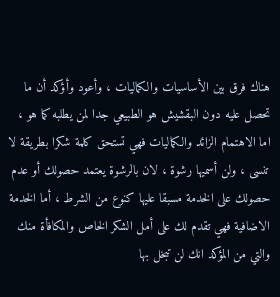هناك فرق بين الأساسيات والكماليات ، وأعود وأؤكد أن ما تحصل عليه دون البقشيش هو الطبيعي جدا لمن يطلبه كما هو ، اما الاهتمام الزائد والكماليات فهي تستحق كلمة شكرا بطريقة لا تنسى ، ولن أسميها رشوة ، لان بالرشوة يعتمد حصولك أو عدم حصولك على الخدمة مسبقا عليها كنوع من الشرط ، أما الخدمة الاضافية فهي تقدم لك على أمل الشكر الخاص والمكافأة منك والتي من المؤكد انك لن تبخل بها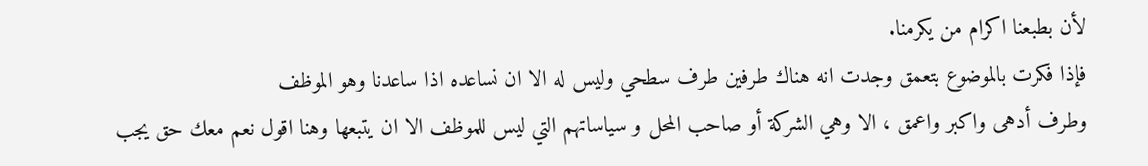لأن بطبعنا اكرام من يكرمنا.
فإذا فكرت بالموضوع بتعمق وجدت انه هناك طرفين طرف سطحي وليس له الا ان نساعده اذا ساعدنا وهو الموظف
وطرف أدهى واكبر واعمق ، الا وهي الشركة أو صاحب المحل و سياساتهم التي ليس للموظف الا ان يتبعها وهنا اقول نعم معك حق يجب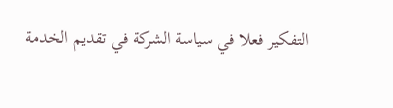التفكير فعلا في سياسة الشركة في تقديم الخدمة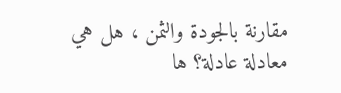مقارنة بالجودة والثمن ، هل هي معادلة عادلة؟ ها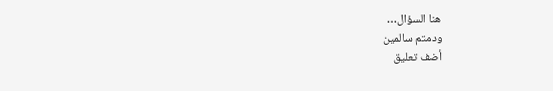هنا السؤال…
ودمتم سالمين
أضف تعليق